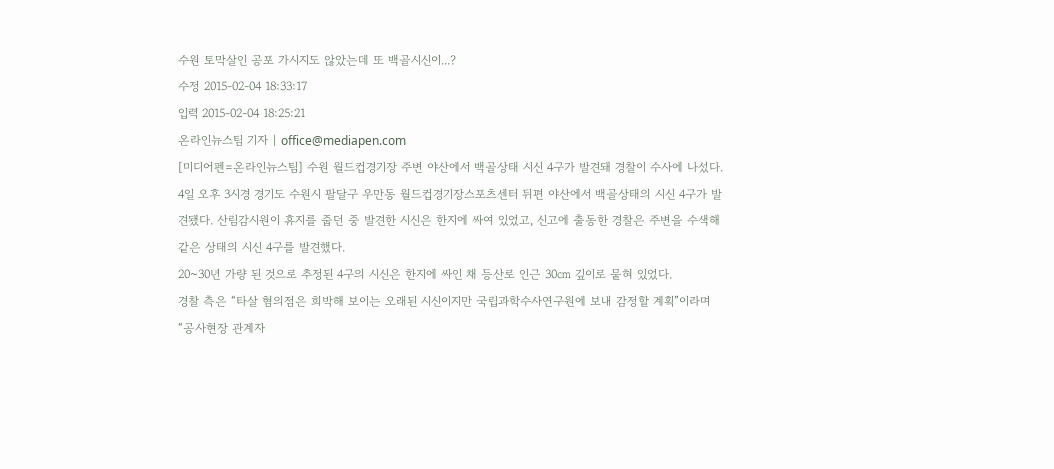수원 토막살인 공포 가시지도 않았는데 또 백골시신이...?
수정 2015-02-04 18:33:17
입력 2015-02-04 18:25:21
온라인뉴스팀 기자 | office@mediapen.com
[미디어펜=온라인뉴스팀] 수원 월드컵경기장 주변 야산에서 백골상태 시신 4구가 발견돼 경찰이 수사에 나섰다.
4일 오후 3시경 경기도 수원시 팔달구 우만동 월드컵경기장스포츠센터 뒤편 야산에서 백골상태의 시신 4구가 발견됐다. 산림감시원이 휴지를 줍던 중 발견한 시신은 한지에 싸여 있었고, 신고에 출동한 경찰은 주변을 수색해 같은 상태의 시신 4구를 발견했다.
20~30년 가량 된 것으로 추정된 4구의 시신은 한지에 싸인 채 등산로 인근 30㎝ 깊이로 뭍혀 있었다.
경찰 측은 “타살 혐의점은 희박해 보이는 오래된 시신이지만 국립과학수사연구원에 보내 감정할 계획”이라며 “공사현장 관계자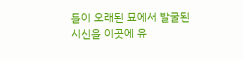들이 오래된 묘에서 발굴된 시신을 이곳에 유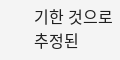기한 것으로 추정된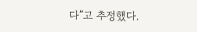다”고 추정했다.